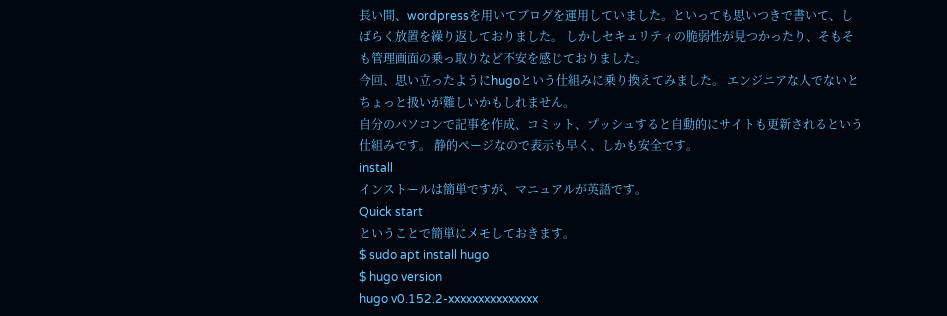長い間、wordpressを用いてブログを運用していました。といっても思いつきで書いて、しばらく放置を繰り返しておりました。 しかしセキュリティの脆弱性が見つかったり、そもそも管理画面の乗っ取りなど不安を感じておりました。
今回、思い立ったようにhugoという仕組みに乗り換えてみました。 エンジニアな人でないとちょっと扱いが難しいかもしれません。
自分のパソコンで記事を作成、コミット、プッシュすると自動的にサイトも更新されるという仕組みです。 静的ページなので表示も早く、しかも安全です。
install
インストールは簡単ですが、マニュアルが英語です。
Quick start
ということで簡単にメモしておきます。
$ sudo apt install hugo
$ hugo version
hugo v0.152.2-xxxxxxxxxxxxxxx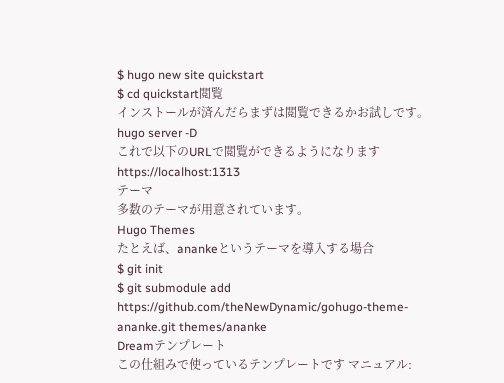$ hugo new site quickstart
$ cd quickstart閲覧
インストールが済んだらまずは閲覧できるかお試しです。
hugo server -D
これで以下のURLで閲覧ができるようになります
https://localhost:1313
テーマ
多数のテーマが用意されています。
Hugo Themes
たとえば、anankeというテーマを導入する場合
$ git init
$ git submodule add https://github.com/theNewDynamic/gohugo-theme-ananke.git themes/ananke
Dreamテンプレート
この仕組みで使っているテンプレートです マニュアル: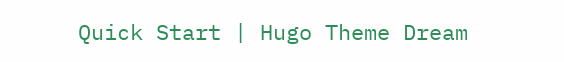Quick Start | Hugo Theme Dream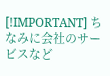[!IMPORTANT] ちなみに会社のサービスなど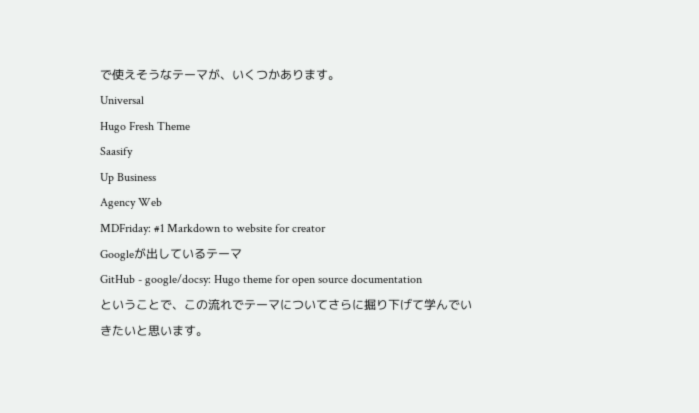で使えそうなテーマが、いくつかあります。
Universal
Hugo Fresh Theme
Saasify
Up Business
Agency Web
MDFriday: #1 Markdown to website for creator
Googleが出しているテーマ
GitHub - google/docsy: Hugo theme for open source documentation
ということで、この流れでテーマについてさらに掘り下げて学んでいきたいと思います。